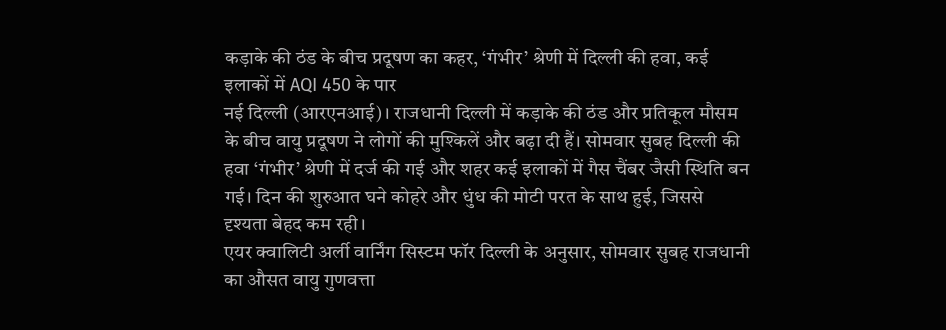कड़ाके की ठंड के बीच प्रदूषण का कहर, ‘गंभीर’ श्रेणी में दिल्ली की हवा, कई इलाकों में AQI 450 के पार
नई दिल्ली (आरएनआई)। राजधानी दिल्ली में कड़ाके की ठंड और प्रतिकूल मौसम के बीच वायु प्रदूषण ने लोगों की मुश्किलें और बढ़ा दी हैं। सोमवार सुबह दिल्ली की हवा ‘गंभीर’ श्रेणी में दर्ज की गई और शहर कई इलाकों में गैस चैंबर जैसी स्थिति बन गई। दिन की शुरुआत घने कोहरे और धुंध की मोटी परत के साथ हुई, जिससे दृश्यता बेहद कम रही।
एयर क्वालिटी अर्ली वार्निंग सिस्टम फॉर दिल्ली के अनुसार, सोमवार सुबह राजधानी का औसत वायु गुणवत्ता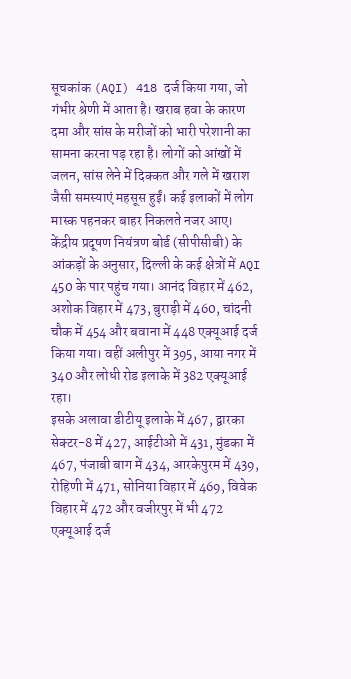सूचकांक (AQI) 418 दर्ज किया गया, जो गंभीर श्रेणी में आता है। खराब हवा के कारण दमा और सांस के मरीजों को भारी परेशानी का सामना करना पड़ रहा है। लोगों को आंखों में जलन, सांस लेने में दिक्कत और गले में खराश जैसी समस्याएं महसूस हुईं। कई इलाकों में लोग मास्क पहनकर बाहर निकलते नजर आए।
केंद्रीय प्रदूषण नियंत्रण बोर्ड (सीपीसीबी) के आंकड़ों के अनुसार, दिल्ली के कई क्षेत्रों में AQI 450 के पार पहुंच गया। आनंद विहार में 462, अशोक विहार में 473, बुराड़ी में 460, चांदनी चौक में 454 और बवाना में 448 एक्यूआई दर्ज किया गया। वहीं अलीपुर में 395, आया नगर में 340 और लोधी रोड इलाके में 382 एक्यूआई रहा।
इसके अलावा डीटीयू इलाके में 467, द्वारका सेक्टर-8 में 427, आईटीओ में 431, मुंडका में 467, पंजाबी बाग में 434, आरकेपुरम में 439, रोहिणी में 471, सोनिया विहार में 469, विवेक विहार में 472 और वजीरपुर में भी 472 एक्यूआई दर्ज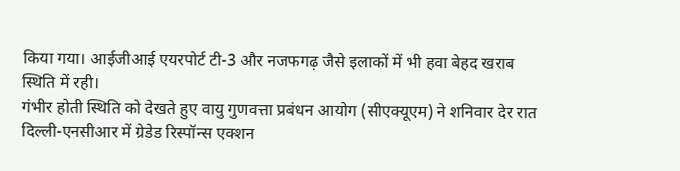किया गया। आईजीआई एयरपोर्ट टी-3 और नजफगढ़ जैसे इलाकों में भी हवा बेहद खराब स्थिति में रही।
गंभीर होती स्थिति को देखते हुए वायु गुणवत्ता प्रबंधन आयोग (सीएक्यूएम) ने शनिवार देर रात दिल्ली-एनसीआर में ग्रेडेड रिस्पॉन्स एक्शन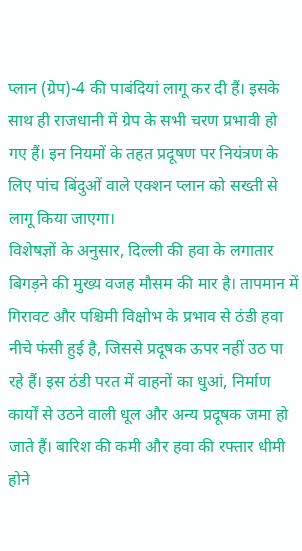प्लान (ग्रेप)-4 की पाबंदियां लागू कर दी हैं। इसके साथ ही राजधानी में ग्रेप के सभी चरण प्रभावी हो गए हैं। इन नियमों के तहत प्रदूषण पर नियंत्रण के लिए पांच बिंदुओं वाले एक्शन प्लान को सख्ती से लागू किया जाएगा।
विशेषज्ञों के अनुसार, दिल्ली की हवा के लगातार बिगड़ने की मुख्य वजह मौसम की मार है। तापमान में गिरावट और पश्चिमी विक्षोभ के प्रभाव से ठंडी हवा नीचे फंसी हुई है, जिससे प्रदूषक ऊपर नहीं उठ पा रहे हैं। इस ठंडी परत में वाहनों का धुआं, निर्माण कार्यों से उठने वाली धूल और अन्य प्रदूषक जमा हो जाते हैं। बारिश की कमी और हवा की रफ्तार धीमी होने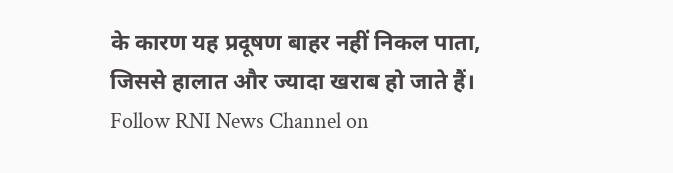के कारण यह प्रदूषण बाहर नहीं निकल पाता, जिससे हालात और ज्यादा खराब हो जाते हैं।
Follow RNI News Channel on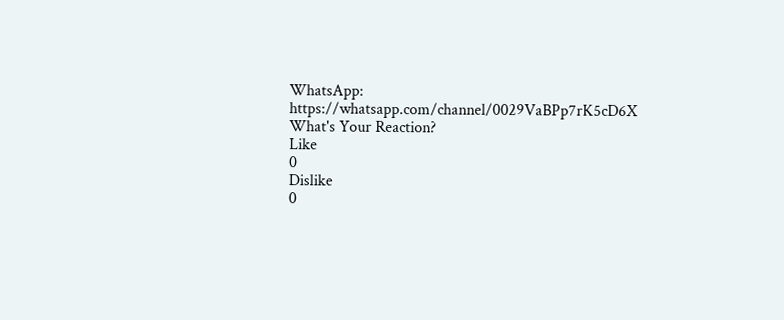WhatsApp: https://whatsapp.com/channel/0029VaBPp7rK5cD6X
What's Your Reaction?
Like
0
Dislike
0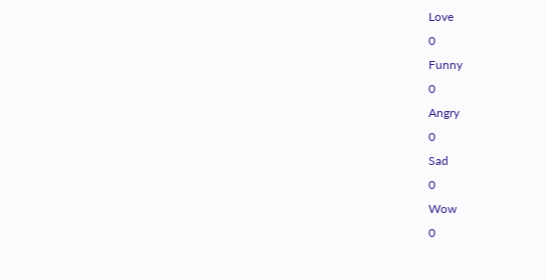Love
0
Funny
0
Angry
0
Sad
0
Wow
0